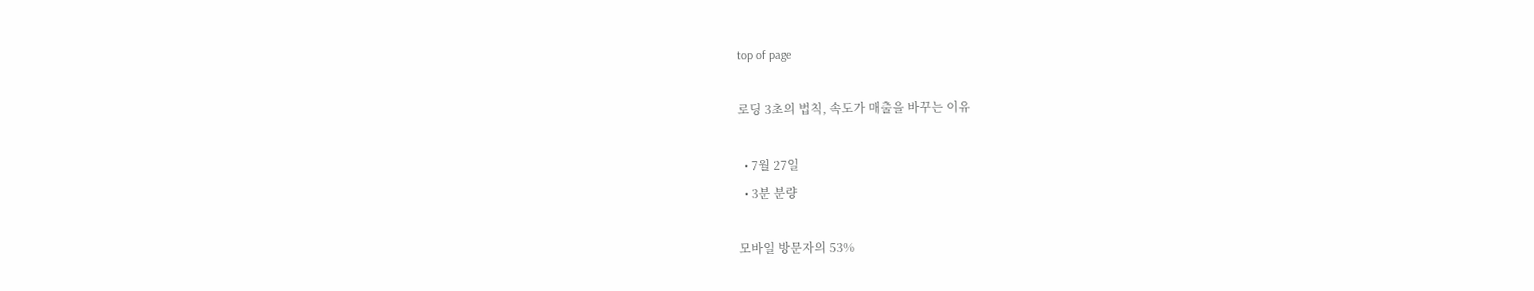top of page

로딩 3초의 법칙, 속도가 매출을 바꾸는 이유

  • 7월 27일
  • 3분 분량

모바일 방문자의 53%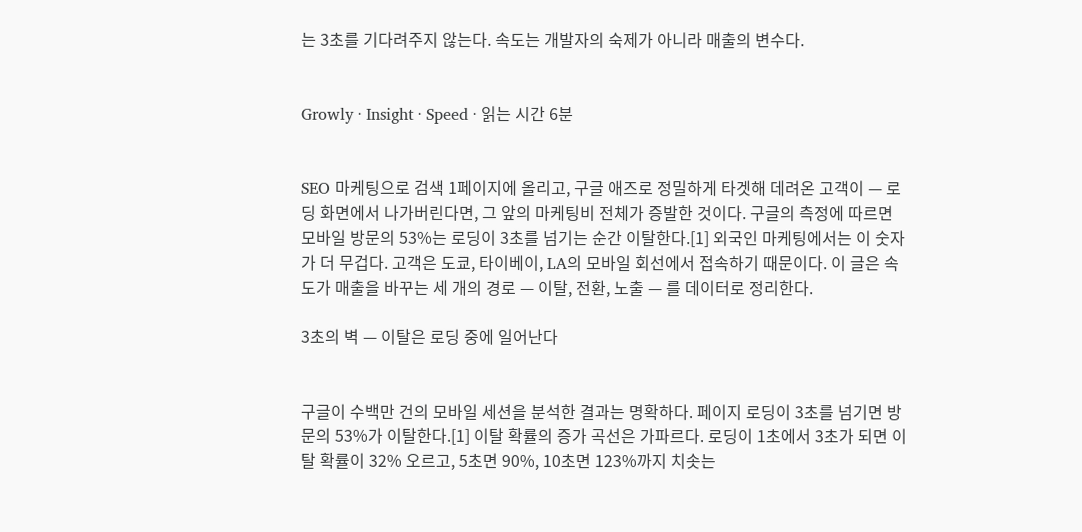는 3초를 기다려주지 않는다. 속도는 개발자의 숙제가 아니라 매출의 변수다.


Growly · Insight · Speed · 읽는 시간 6분


SEO 마케팅으로 검색 1페이지에 올리고, 구글 애즈로 정밀하게 타겟해 데려온 고객이 — 로딩 화면에서 나가버린다면, 그 앞의 마케팅비 전체가 증발한 것이다. 구글의 측정에 따르면 모바일 방문의 53%는 로딩이 3초를 넘기는 순간 이탈한다.[1] 외국인 마케팅에서는 이 숫자가 더 무겁다. 고객은 도쿄, 타이베이, LA의 모바일 회선에서 접속하기 때문이다. 이 글은 속도가 매출을 바꾸는 세 개의 경로 — 이탈, 전환, 노출 — 를 데이터로 정리한다.

3초의 벽 — 이탈은 로딩 중에 일어난다


구글이 수백만 건의 모바일 세션을 분석한 결과는 명확하다. 페이지 로딩이 3초를 넘기면 방문의 53%가 이탈한다.[1] 이탈 확률의 증가 곡선은 가파르다. 로딩이 1초에서 3초가 되면 이탈 확률이 32% 오르고, 5초면 90%, 10초면 123%까지 치솟는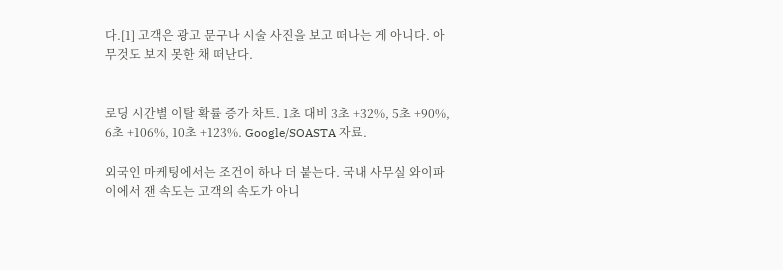다.[1] 고객은 광고 문구나 시술 사진을 보고 떠나는 게 아니다. 아무것도 보지 못한 채 떠난다.


로딩 시간별 이탈 확률 증가 차트. 1초 대비 3초 +32%, 5초 +90%, 6초 +106%, 10초 +123%. Google/SOASTA 자료.

외국인 마케팅에서는 조건이 하나 더 붙는다. 국내 사무실 와이파이에서 잰 속도는 고객의 속도가 아니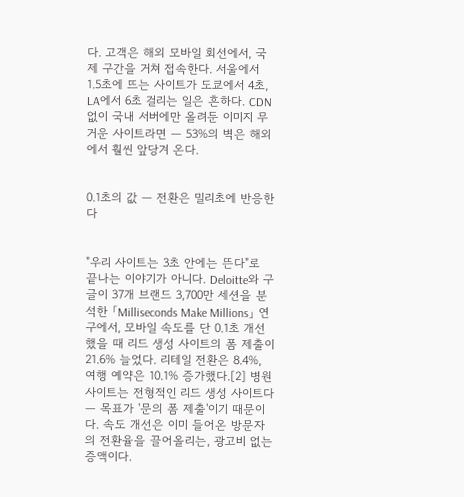다. 고객은 해외 모바일 회선에서, 국제 구간을 거쳐 접속한다. 서울에서 1.5초에 뜨는 사이트가 도쿄에서 4초, LA에서 6초 걸리는 일은 흔하다. CDN 없이 국내 서버에만 올려둔 이미지 무거운 사이트라면 — 53%의 벽은 해외에서 훨씬 앞당겨 온다.


0.1초의 값 — 전환은 밀리초에 반응한다


"우리 사이트는 3초 안에는 뜬다"로 끝나는 이야기가 아니다. Deloitte와 구글이 37개 브랜드 3,700만 세션을 분석한 「Milliseconds Make Millions」 연구에서, 모바일 속도를 단 0.1초 개선했을 때 리드 생성 사이트의 폼 제출이 21.6% 늘었다. 리테일 전환은 8.4%, 여행 예약은 10.1% 증가했다.[2] 병원 사이트는 전형적인 리드 생성 사이트다 — 목표가 '문의 폼 제출'이기 때문이다. 속도 개선은 이미 들어온 방문자의 전환율을 끌어올리는, 광고비 없는 증액이다.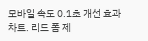모바일 속도 0.1초 개선 효과 차트. 리드 폼 제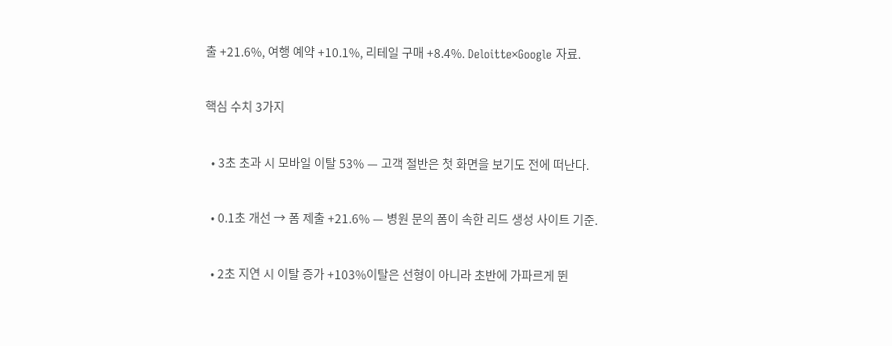출 +21.6%, 여행 예약 +10.1%, 리테일 구매 +8.4%. Deloitte×Google 자료.

핵심 수치 3가지

  • 3초 초과 시 모바일 이탈 53% — 고객 절반은 첫 화면을 보기도 전에 떠난다.

  • 0.1초 개선 → 폼 제출 +21.6% — 병원 문의 폼이 속한 리드 생성 사이트 기준.

  • 2초 지연 시 이탈 증가 +103%이탈은 선형이 아니라 초반에 가파르게 뛴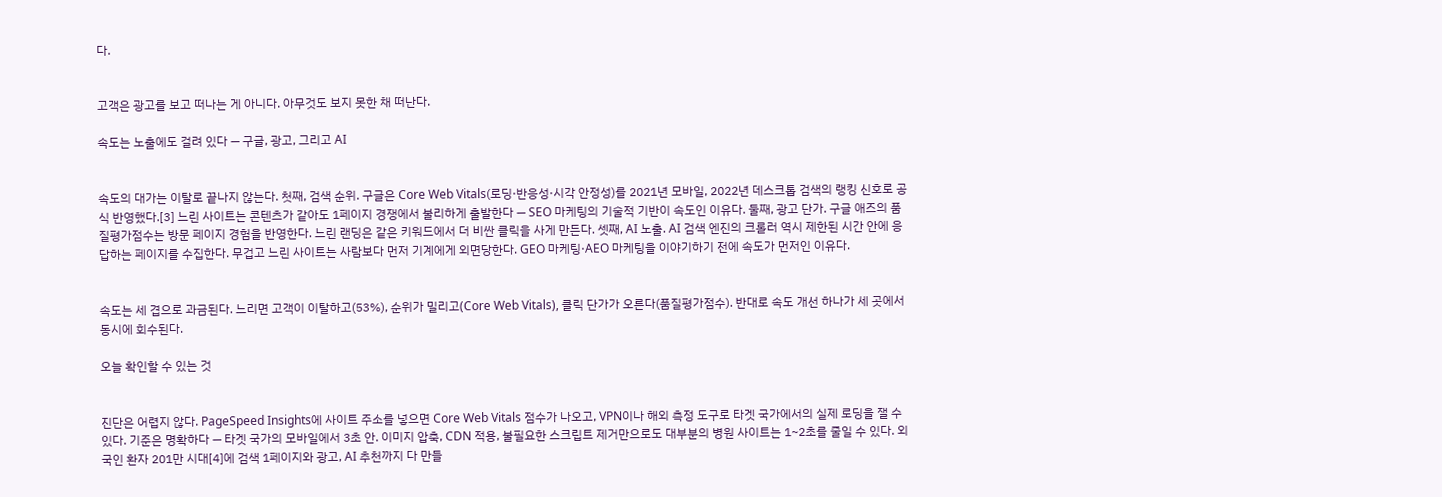다.


고객은 광고를 보고 떠나는 게 아니다. 아무것도 보지 못한 채 떠난다.

속도는 노출에도 걸려 있다 — 구글, 광고, 그리고 AI


속도의 대가는 이탈로 끝나지 않는다. 첫째, 검색 순위. 구글은 Core Web Vitals(로딩·반응성·시각 안정성)를 2021년 모바일, 2022년 데스크톱 검색의 랭킹 신호로 공식 반영했다.[3] 느린 사이트는 콘텐츠가 같아도 1페이지 경쟁에서 불리하게 출발한다 — SEO 마케팅의 기술적 기반이 속도인 이유다. 둘째, 광고 단가. 구글 애즈의 품질평가점수는 방문 페이지 경험을 반영한다. 느린 랜딩은 같은 키워드에서 더 비싼 클릭을 사게 만든다. 셋째, AI 노출. AI 검색 엔진의 크롤러 역시 제한된 시간 안에 응답하는 페이지를 수집한다. 무겁고 느린 사이트는 사람보다 먼저 기계에게 외면당한다. GEO 마케팅·AEO 마케팅을 이야기하기 전에 속도가 먼저인 이유다.


속도는 세 겹으로 과금된다. 느리면 고객이 이탈하고(53%), 순위가 밀리고(Core Web Vitals), 클릭 단가가 오른다(품질평가점수). 반대로 속도 개선 하나가 세 곳에서 동시에 회수된다.

오늘 확인할 수 있는 것


진단은 어렵지 않다. PageSpeed Insights에 사이트 주소를 넣으면 Core Web Vitals 점수가 나오고, VPN이나 해외 측정 도구로 타겟 국가에서의 실제 로딩을 잴 수 있다. 기준은 명확하다 — 타겟 국가의 모바일에서 3초 안. 이미지 압축, CDN 적용, 불필요한 스크립트 제거만으로도 대부분의 병원 사이트는 1~2초를 줄일 수 있다. 외국인 환자 201만 시대[4]에 검색 1페이지와 광고, AI 추천까지 다 만들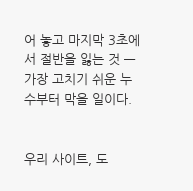어 놓고 마지막 3초에서 절반을 잃는 것 — 가장 고치기 쉬운 누수부터 막을 일이다.


우리 사이트, 도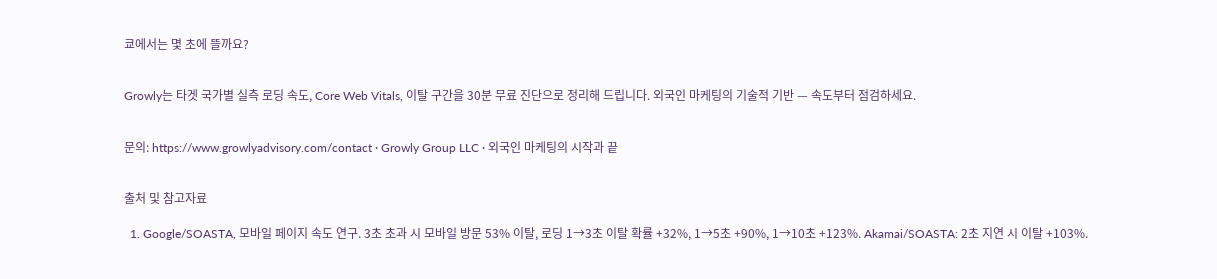쿄에서는 몇 초에 뜰까요?


Growly는 타겟 국가별 실측 로딩 속도, Core Web Vitals, 이탈 구간을 30분 무료 진단으로 정리해 드립니다. 외국인 마케팅의 기술적 기반 — 속도부터 점검하세요.


문의: https://www.growlyadvisory.com/contact · Growly Group LLC · 외국인 마케팅의 시작과 끝


출처 및 참고자료

  1. Google/SOASTA, 모바일 페이지 속도 연구. 3초 초과 시 모바일 방문 53% 이탈, 로딩 1→3초 이탈 확률 +32%, 1→5초 +90%, 1→10초 +123%. Akamai/SOASTA: 2초 지연 시 이탈 +103%.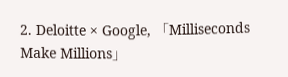2. Deloitte × Google, 「Milliseconds Make Millions」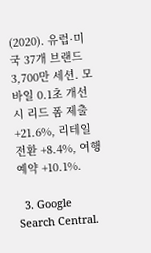(2020). 유럽·미국 37개 브랜드 3,700만 세션. 모바일 0.1초 개선 시 리드 폼 제출 +21.6%, 리테일 전환 +8.4%, 여행 예약 +10.1%.

  3. Google Search Central.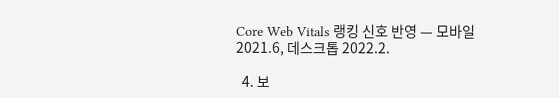Core Web Vitals 랭킹 신호 반영 — 모바일 2021.6, 데스크톱 2022.2.

  4. 보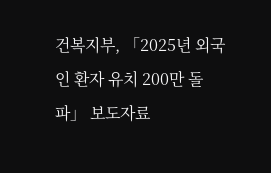건복지부, 「2025년 외국인 환자 유치 200만 돌파」 보도자료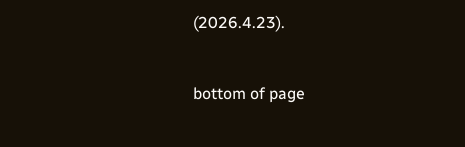(2026.4.23).


bottom of page